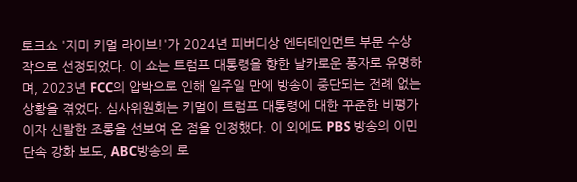토크쇼 '지미 키멀 라이브!'가 2024년 피버디상 엔터테인먼트 부문 수상작으로 선정되었다. 이 쇼는 트럼프 대통령을 향한 날카로운 풍자로 유명하며, 2023년 FCC의 압박으로 인해 일주일 만에 방송이 중단되는 전례 없는 상황을 겪었다. 심사위원회는 키멀이 트럼프 대통령에 대한 꾸준한 비평가이자 신랄한 조롱을 선보여 온 점을 인정했다. 이 외에도 PBS 방송의 이민 단속 강화 보도, ABC방송의 로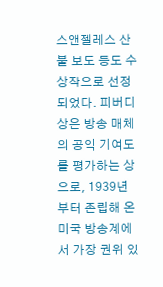스앤젤레스 산불 보도 등도 수상작으로 선정되었다. 피버디상은 방송 매체의 공익 기여도를 평가하는 상으로, 1939년부터 존립해 온 미국 방송계에서 가장 권위 있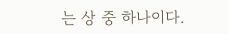는 상 중 하나이다.